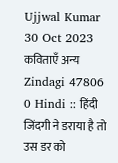Ujjwal Kumar 30 Oct 2023 कविताएँ अन्य Zindagi 47806 0 Hindi :: हिंदी
जिंदगी ने डराया है तो उस डर को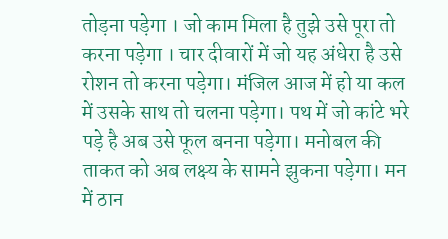तोड़ना पड़ेगा । जो काम मिला है तुझे उसे पूरा तो करना पड़ेगा । चार दीवारों में जो यह अंधेरा है उसे रोशन तो करना पड़ेगा। मंजिल आज में हो या कल में उसके साथ तो चलना पड़ेगा। पथ में जो कांटे भरे पड़े है अब उसे फूल बनना पड़ेगा। मनोबल की ताकत को अब लक्ष्य के सामने झुकना पड़ेगा। मन में ठान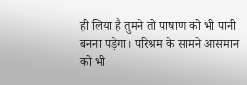ही लिया है तुमने तो पाषाण को भी पानी बनना पड़ेगा। परिश्रम के सामने आसमान को भी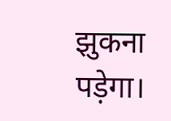झुकना पड़ेगा।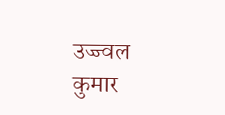उज्ज्वल कुमार